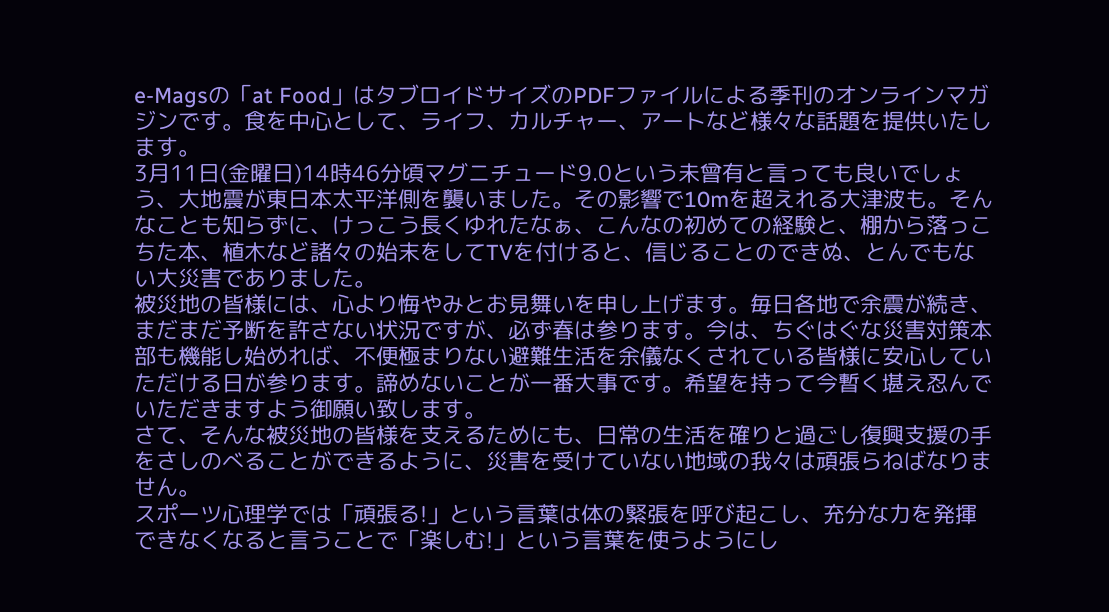e-Magsの「at Food」はタブロイドサイズのPDFファイルによる季刊のオンラインマガジンです。食を中心として、ライフ、カルチャー、アートなど様々な話題を提供いたします。
3月11日(金曜日)14時46分頃マグニチュード9.0という未曾有と言っても良いでしょう、大地震が東日本太平洋側を襲いました。その影響で10mを超えれる大津波も。そんなことも知らずに、けっこう長くゆれたなぁ、こんなの初めての経験と、棚から落っこちた本、植木など諸々の始末をしてTVを付けると、信じることのできぬ、とんでもない大災害でありました。
被災地の皆様には、心より悔やみとお見舞いを申し上げます。毎日各地で余震が続き、まだまだ予断を許さない状況ですが、必ず春は参ります。今は、ちぐはぐな災害対策本部も機能し始めれば、不便極まりない避難生活を余儀なくされている皆様に安心していただける日が参ります。諦めないことが一番大事です。希望を持って今暫く堪え忍んでいただきますよう御願い致します。
さて、そんな被災地の皆様を支えるためにも、日常の生活を確りと過ごし復興支援の手をさしのべることができるように、災害を受けていない地域の我々は頑張らねばなりません。
スポーツ心理学では「頑張る!」という言葉は体の緊張を呼び起こし、充分な力を発揮できなくなると言うことで「楽しむ!」という言葉を使うようにし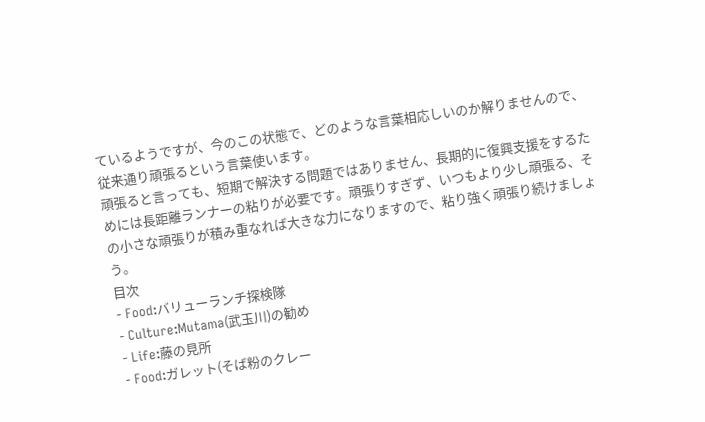ているようですが、今のこの状態で、どのような言葉相応しいのか解りませんので、従来通り頑張るという言葉使います。
頑張ると言っても、短期で解決する問題ではありません、長期的に復興支援をするためには長距離ランナーの粘りが必要です。頑張りすぎず、いつもより少し頑張る、その小さな頑張りが積み重なれば大きな力になりますので、粘り強く頑張り続けましょう。
目次
- Food:バリューランチ探検隊
- Culture:Mutama(武玉川)の勧め
- Life:藤の見所
- Food:ガレット(そば粉のクレー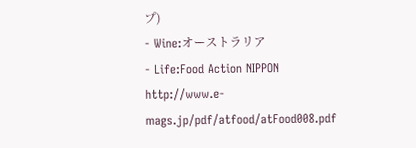プ)
- Wine:オーストラリア
- Life:Food Action NIPPON
http://www.e-mags.jp/pdf/atfood/atFood008.pdf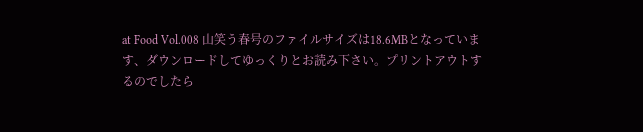at Food Vol.008 山笑う春号のファイルサイズは18.6MBとなっています、ダウンロードしてゆっくりとお読み下さい。プリントアウトするのでしたら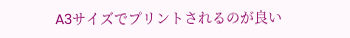A3サイズでプリントされるのが良い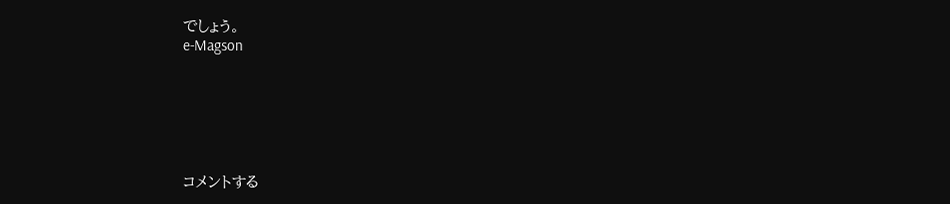でしょう。
e-Magson






コメントする